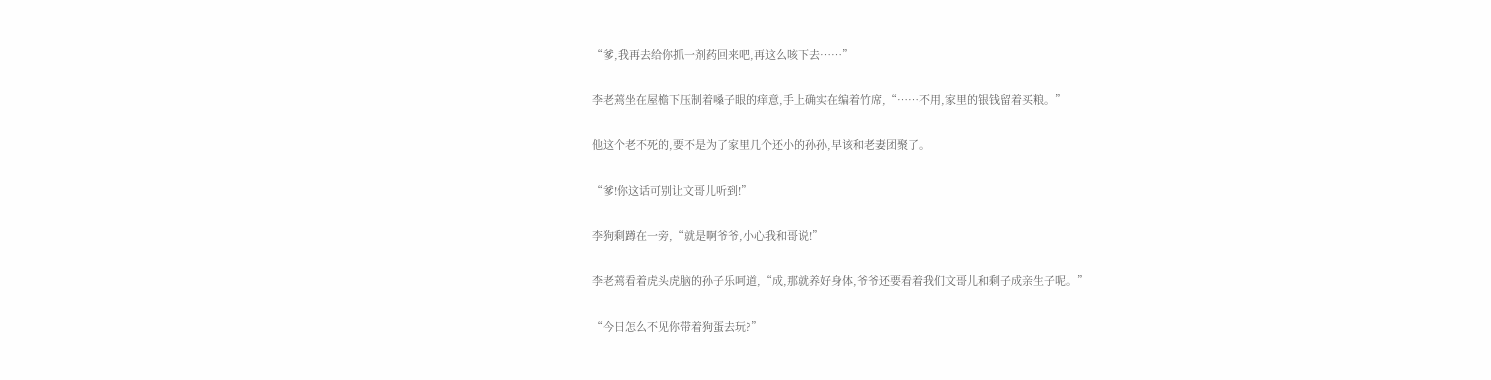“爹,我再去给你抓一剂药回来吧,再这么咳下去……”

李老蔫坐在屋檐下压制着嗓子眼的痒意,手上确实在编着竹席,“……不用,家里的银钱留着买粮。”

他这个老不死的,要不是为了家里几个还小的孙孙,早该和老妻团聚了。

“爹!你这话可别让文哥儿听到!”

李狗剩蹲在一旁,“就是啊爷爷,小心我和哥说!”

李老蔫看着虎头虎脑的孙子乐呵道,“成,那就养好身体,爷爷还要看着我们文哥儿和剩子成亲生子呢。”

“今日怎么不见你带着狗蛋去玩?”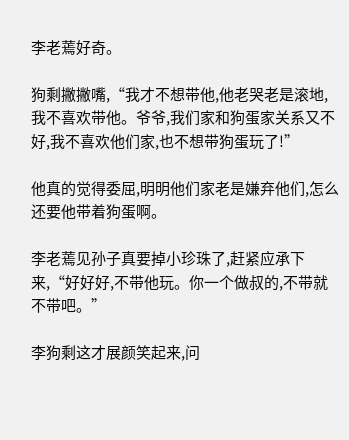李老蔫好奇。

狗剩撇撇嘴,“我才不想带他,他老哭老是滚地,我不喜欢带他。爷爷,我们家和狗蛋家关系又不好,我不喜欢他们家,也不想带狗蛋玩了!”

他真的觉得委屈,明明他们家老是嫌弃他们,怎么还要他带着狗蛋啊。

李老蔫见孙子真要掉小珍珠了,赶紧应承下来,“好好好,不带他玩。你一个做叔的,不带就不带吧。”

李狗剩这才展颜笑起来,问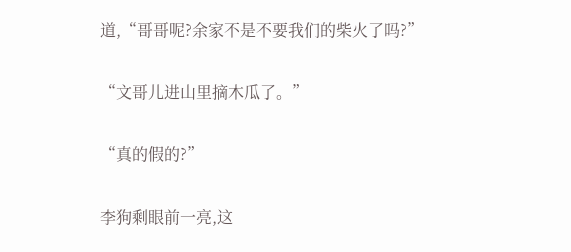道,“哥哥呢?余家不是不要我们的柴火了吗?”

“文哥儿进山里摘木瓜了。”

“真的假的?”

李狗剩眼前一亮,这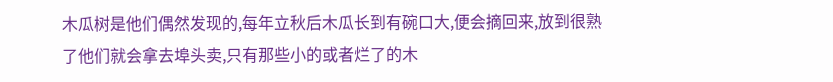木瓜树是他们偶然发现的,每年立秋后木瓜长到有碗口大,便会摘回来,放到很熟了他们就会拿去埠头卖,只有那些小的或者烂了的木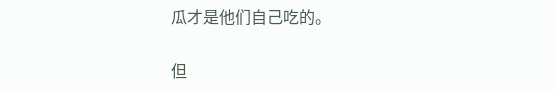瓜才是他们自己吃的。

但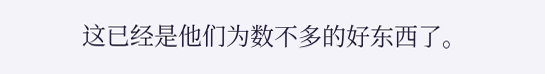这已经是他们为数不多的好东西了。